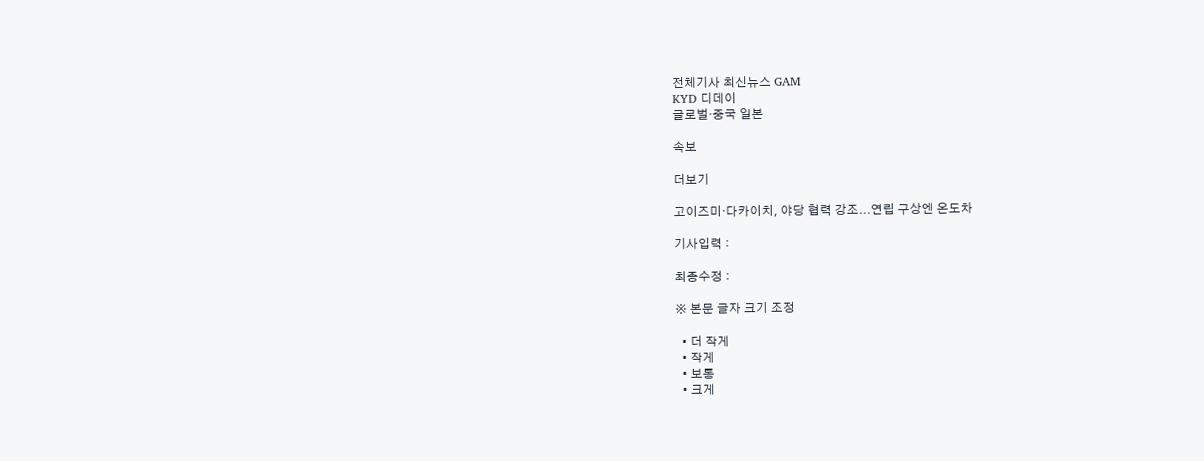전체기사 최신뉴스 GAM
KYD 디데이
글로벌·중국 일본

속보

더보기

고이즈미·다카이치, 야당 협력 강조...연립 구상엔 온도차

기사입력 :

최종수정 :

※ 본문 글자 크기 조정

  • 더 작게
  • 작게
  • 보통
  • 크게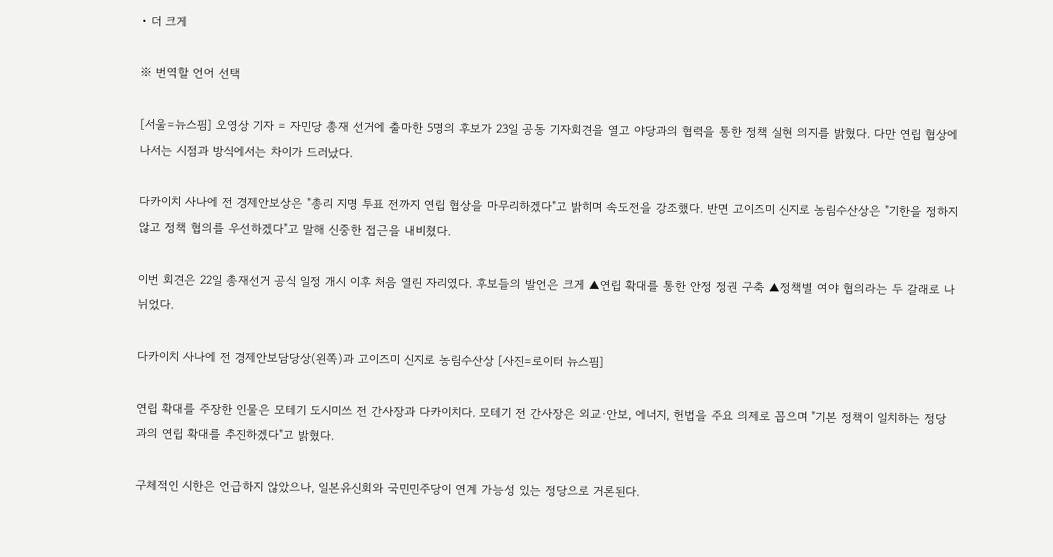• 더 크게

※ 번역할 언어 선택

[서울=뉴스핌] 오영상 기자 = 자민당 총재 선거에 출마한 5명의 후보가 23일 공동 기자회견을 열고 야당과의 협력을 통한 정책 실현 의지를 밝혔다. 다만 연립 협상에 나서는 시점과 방식에서는 차이가 드러났다.

다카이치 사나에 전 경제안보상은 "총리 지명 투표 전까지 연립 협상을 마무리하겠다"고 밝히며 속도전을 강조했다. 반면 고이즈미 신지로 농림수산상은 "기한을 정하지 않고 정책 협의를 우선하겠다"고 말해 신중한 접근을 내비쳤다.

이번 회견은 22일 총재선거 공식 일정 개시 이후 처음 열린 자리였다. 후보들의 발언은 크게 ▲연립 확대를 통한 안정 정권 구축 ▲정책별 여야 협의라는 두 갈래로 나뉘었다.

다카이치 사나에 전 경제안보담당상(왼쪽)과 고이즈미 신지로 농림수산상 [사진=로이터 뉴스핌]

연립 확대를 주장한 인물은 모테기 도시미쓰 전 간사장과 다카이치다. 모테기 전 간사장은 외교·안보, 에너지, 헌법을 주요 의제로 꼽으며 "기본 정책이 일치하는 정당과의 연립 확대를 추진하겠다"고 밝혔다.

구체적인 시한은 언급하지 않았으나, 일본유신회와 국민민주당이 연계 가능성 있는 정당으로 거론된다.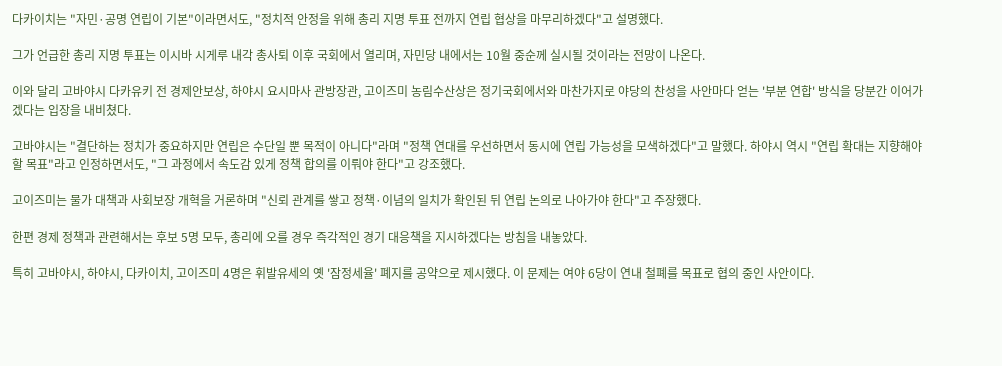다카이치는 "자민·공명 연립이 기본"이라면서도, "정치적 안정을 위해 총리 지명 투표 전까지 연립 협상을 마무리하겠다"고 설명했다.

그가 언급한 총리 지명 투표는 이시바 시게루 내각 총사퇴 이후 국회에서 열리며, 자민당 내에서는 10월 중순께 실시될 것이라는 전망이 나온다.

이와 달리 고바야시 다카유키 전 경제안보상, 하야시 요시마사 관방장관, 고이즈미 농림수산상은 정기국회에서와 마찬가지로 야당의 찬성을 사안마다 얻는 '부분 연합' 방식을 당분간 이어가겠다는 입장을 내비쳤다.

고바야시는 "결단하는 정치가 중요하지만 연립은 수단일 뿐 목적이 아니다"라며 "정책 연대를 우선하면서 동시에 연립 가능성을 모색하겠다"고 말했다. 하야시 역시 "연립 확대는 지향해야 할 목표"라고 인정하면서도, "그 과정에서 속도감 있게 정책 합의를 이뤄야 한다"고 강조했다.

고이즈미는 물가 대책과 사회보장 개혁을 거론하며 "신뢰 관계를 쌓고 정책·이념의 일치가 확인된 뒤 연립 논의로 나아가야 한다"고 주장했다.

한편 경제 정책과 관련해서는 후보 5명 모두, 총리에 오를 경우 즉각적인 경기 대응책을 지시하겠다는 방침을 내놓았다.

특히 고바야시, 하야시, 다카이치, 고이즈미 4명은 휘발유세의 옛 '잠정세율' 폐지를 공약으로 제시했다. 이 문제는 여야 6당이 연내 철폐를 목표로 협의 중인 사안이다.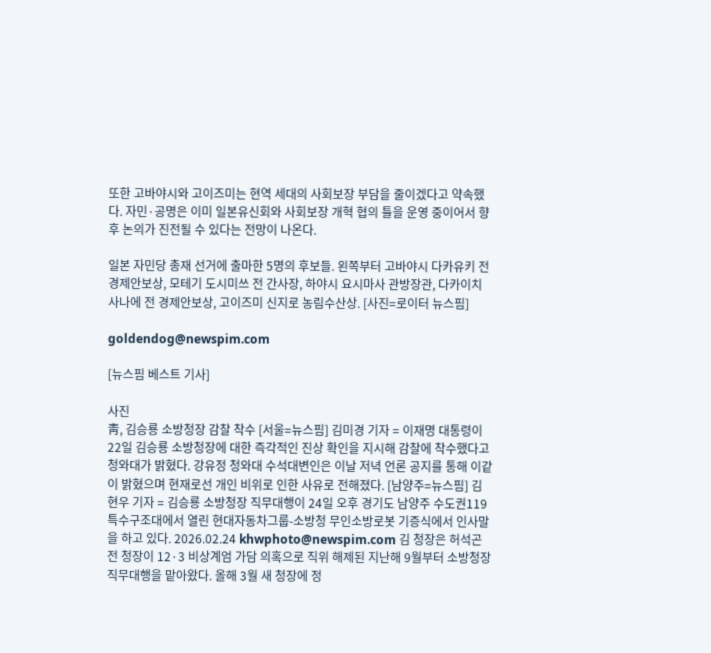또한 고바야시와 고이즈미는 현역 세대의 사회보장 부담을 줄이겠다고 약속했다. 자민·공명은 이미 일본유신회와 사회보장 개혁 협의 틀을 운영 중이어서 향후 논의가 진전될 수 있다는 전망이 나온다.

일본 자민당 총재 선거에 출마한 5명의 후보들. 왼쪽부터 고바야시 다카유키 전 경제안보상, 모테기 도시미쓰 전 간사장, 하야시 요시마사 관방장관, 다카이치 사나에 전 경제안보상, 고이즈미 신지로 농림수산상. [사진=로이터 뉴스핌]

goldendog@newspim.com

[뉴스핌 베스트 기사]

사진
靑, 김승룡 소방청장 감찰 착수 [서울=뉴스핌] 김미경 기자 = 이재명 대통령이 22일 김승룡 소방청장에 대한 즉각적인 진상 확인을 지시해 감찰에 착수했다고 청와대가 밝혔다. 강유정 청와대 수석대변인은 이날 저녁 언론 공지를 통해 이같이 밝혔으며 현재로선 개인 비위로 인한 사유로 전해졌다. [남양주=뉴스핌] 김현우 기자 = 김승룡 소방청장 직무대행이 24일 오후 경기도 남양주 수도권119특수구조대에서 열린 현대자동차그룹-소방청 무인소방로봇 기증식에서 인사말을 하고 있다. 2026.02.24 khwphoto@newspim.com 김 청장은 허석곤 전 청장이 12·3 비상계엄 가담 의혹으로 직위 해제된 지난해 9월부터 소방청장 직무대행을 맡아왔다. 올해 3월 새 청장에 정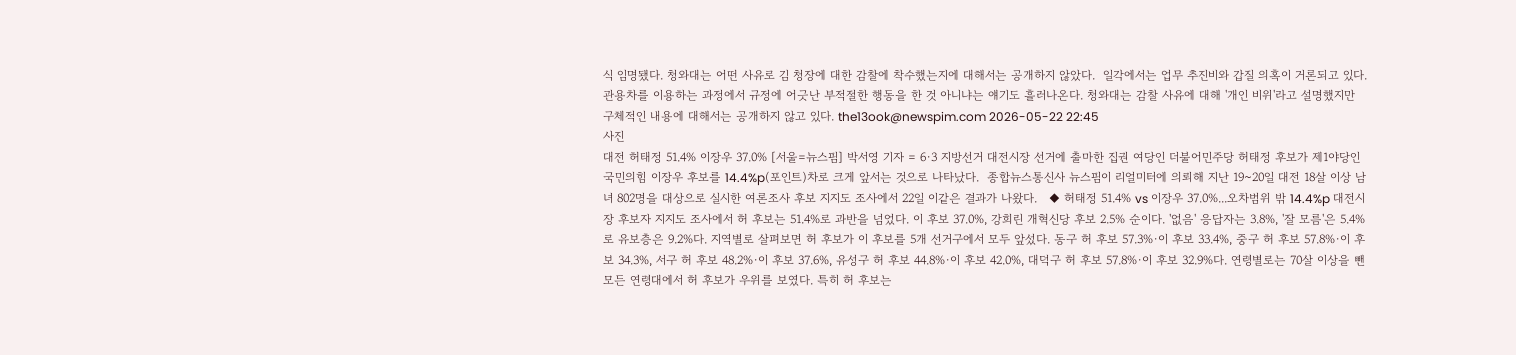식 임명됐다. 청와대는 어떤 사유로 김 청장에 대한 감찰에 착수했는지에 대해서는 공개하지 않았다.  일각에서는 업무 추진비와 갑질 의혹이 거론되고 있다. 관용차를 이용하는 과정에서 규정에 어긋난 부적절한 행동을 한 것 아니냐는 얘기도 흘러나온다. 청와대는 감찰 사유에 대해 '개인 비위'라고 설명했지만 구체적인 내용에 대해서는 공개하지 않고 있다. the13ook@newspim.com 2026-05-22 22:45
사진
대전 허태정 51.4% 이장우 37.0% [서울=뉴스핌] 박서영 기자 = 6·3 지방선거 대전시장 선거에 출마한 집권 여당인 더불어민주당 허태정 후보가 제1야당인 국민의힘 이장우 후보를 14.4%p(포인트)차로 크게 앞서는 것으로 나타났다.  종합뉴스통신사 뉴스핌이 리얼미터에 의뢰해 지난 19~20일 대전 18살 이상 남녀 802명을 대상으로 실시한 여론조사 후보 지지도 조사에서 22일 이같은 결과가 나왔다.   ◆ 허태정 51.4% vs 이장우 37.0%...오차범위 밖 14.4%p 대전시장 후보자 지지도 조사에서 허 후보는 51.4%로 과반을 넘었다. 이 후보 37.0%, 강희린 개혁신당 후보 2.5% 순이다. '없음' 응답자는 3.8%, '잘 모름'은 5.4%로 유보층은 9.2%다. 지역별로 살펴보면 허 후보가 이 후보를 5개 선거구에서 모두 앞섰다. 동구 허 후보 57.3%·이 후보 33.4%, 중구 허 후보 57.8%·이 후보 34.3%, 서구 허 후보 48.2%·이 후보 37.6%, 유성구 허 후보 44.8%·이 후보 42.0%, 대덕구 허 후보 57.8%·이 후보 32.9%다. 연령별로는 70살 이상을 뺀 모든 연령대에서 허 후보가 우위를 보였다. 특히 허 후보는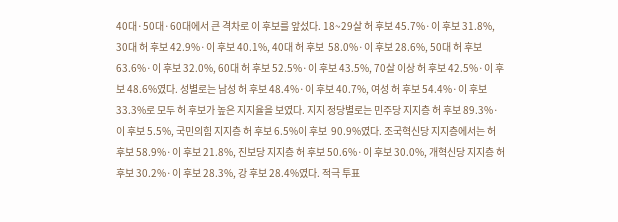40대·50대·60대에서 큰 격차로 이 후보를 앞섰다. 18~29살 허 후보 45.7%·이 후보 31.8%, 30대 허 후보 42.9%·이 후보 40.1%, 40대 허 후보  58.0%·이 후보 28.6%, 50대 허 후보 63.6%·이 후보 32.0%, 60대 허 후보 52.5%·이 후보 43.5%, 70살 이상 허 후보 42.5%·이 후보 48.6%였다. 성별로는 남성 허 후보 48.4%·이 후보 40.7%, 여성 허 후보 54.4%·이 후보 33.3%로 모두 허 후보가 높은 지지율을 보였다. 지지 정당별로는 민주당 지지층 허 후보 89.3%·이 후보 5.5%, 국민의힘 지지층 허 후보 6.5%이 후보  90.9%였다. 조국혁신당 지지층에서는 허 후보 58.9%·이 후보 21.8%, 진보당 지지층 허 후보 50.6%·이 후보 30.0%, 개혁신당 지지층 허 후보 30.2%·이 후보 28.3%, 강 후보 28.4%였다. 적극 투표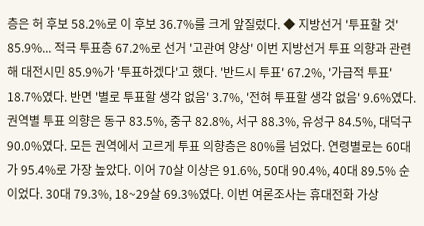층은 허 후보 58.2%로 이 후보 36.7%를 크게 앞질렀다. ◆ 지방선거 '투표할 것' 85.9%... 적극 투표층 67.2%로 선거 '고관여 양상' 이번 지방선거 투표 의향과 관련해 대전시민 85.9%가 '투표하겠다'고 했다. '반드시 투표' 67.2%, '가급적 투표' 18.7%였다. 반면 '별로 투표할 생각 없음' 3.7%, '전혀 투표할 생각 없음' 9.6%였다. 권역별 투표 의향은 동구 83.5%, 중구 82.8%, 서구 88.3%, 유성구 84.5%, 대덕구 90.0%였다. 모든 권역에서 고르게 투표 의향층은 80%를 넘었다. 연령별로는 60대가 95.4%로 가장 높았다. 이어 70살 이상은 91.6%, 50대 90.4%, 40대 89.5% 순이었다. 30대 79.3%, 18~29살 69.3%였다. 이번 여론조사는 휴대전화 가상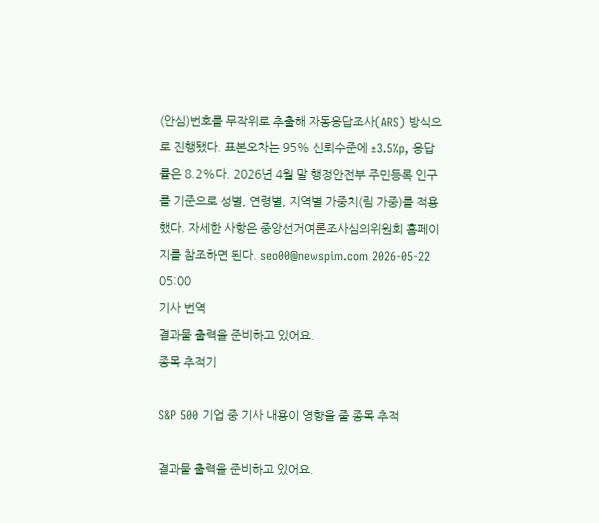(안심)번호를 무작위로 추출해 자동응답조사(ARS) 방식으로 진행됐다. 표본오차는 95% 신뢰수준에 ±3.5%p, 응답률은 8.2%다. 2026년 4월 말 행정안전부 주민등록 인구를 기준으로 성별, 연령별, 지역별 가중치(림 가중)를 적용했다. 자세한 사항은 중앙선거여론조사심의위원회 홈페이지를 참조하면 된다. seo00@newspim.com 2026-05-22 05:00
기사 번역
결과물 출력을 준비하고 있어요.
종목 추적기

S&P 500 기업 중 기사 내용이 영향을 줄 종목 추적

결과물 출력을 준비하고 있어요.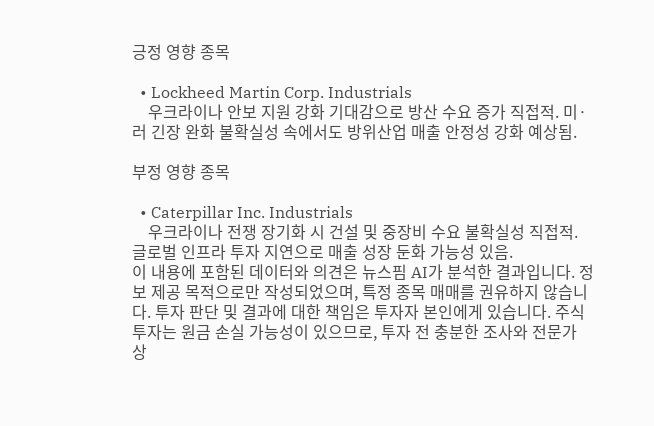긍정 영향 종목

  • Lockheed Martin Corp. Industrials
    우크라이나 안보 지원 강화 기대감으로 방산 수요 증가 직접적. 미·러 긴장 완화 불확실성 속에서도 방위산업 매출 안정성 강화 예상됨.

부정 영향 종목

  • Caterpillar Inc. Industrials
    우크라이나 전쟁 장기화 시 건설 및 중장비 수요 불확실성 직접적. 글로벌 인프라 투자 지연으로 매출 성장 둔화 가능성 있음.
이 내용에 포함된 데이터와 의견은 뉴스핌 AI가 분석한 결과입니다. 정보 제공 목적으로만 작성되었으며, 특정 종목 매매를 권유하지 않습니다. 투자 판단 및 결과에 대한 책임은 투자자 본인에게 있습니다. 주식 투자는 원금 손실 가능성이 있으므로, 투자 전 충분한 조사와 전문가 상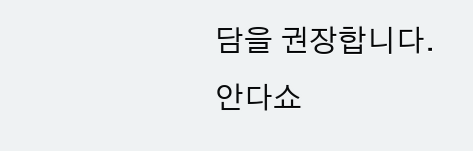담을 권장합니다.
안다쇼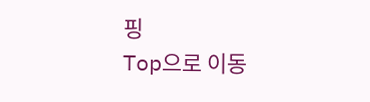핑
Top으로 이동